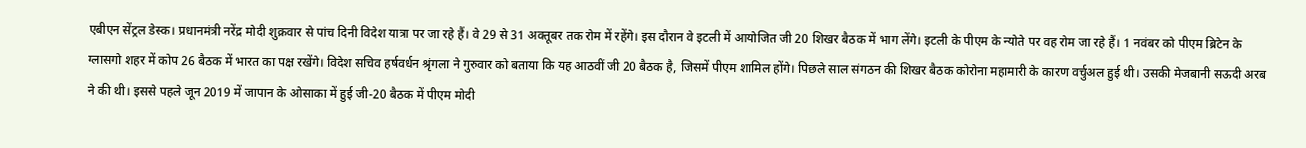एबीएन सेंट्रल डेस्क। प्रधानमंत्री नरेंद्र मोदी शुक्रवार से पांच दिनी विदेश यात्रा पर जा रहे हैं। वे 29 से 31 अक्तूबर तक रोम में रहेंगे। इस दौरान वे इटली में आयोजित जी 20 शिखर बैठक में भाग लेंगे। इटली के पीएम के न्योते पर वह रोम जा रहे हैं। 1 नवंबर को पीएम ब्रिटेन के ग्लासगो शहर में कोप 26 बैठक में भारत का पक्ष रखेंगे। विदेश सचिव हर्षवर्धन श्रृंगला ने गुरुवार को बताया कि यह आठवीं जी 20 बैठक है, जिसमें पीएम शामिल होंगे। पिछले साल संगठन की शिखर बैठक कोरोना महामारी के कारण वर्चुअल हुई थी। उसकी मेजबानी सऊदी अरब ने की थी। इससे पहले जून 2019 में जापान के ओसाका में हुई जी-20 बैठक में पीएम मोदी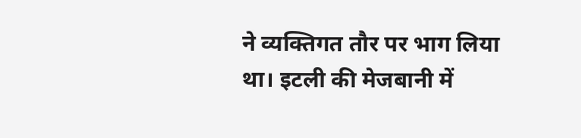ने व्यक्तिगत तौर पर भाग लिया था। इटली की मेजबानी में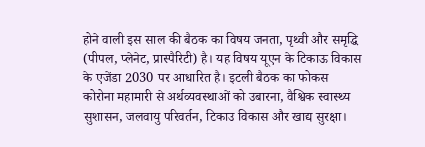होने वाली इस साल की बैठक का विषय जनता, पृथ्वी और समृद्धि (पीपल, प्लेनेट, प्रास्पैरिटी) है। यह विषय यूएन के टिकाऊ विकास के एजेंडा 2030 पर आधारित है। इटली बैठक का फोकस कोरोना महामारी से अर्थव्यवस्थाओं को उबारना, वैश्विक स्वास्थ्य सुशासन, जलवायु परिवर्तन, टिकाउ विकास और खाद्य सुरक्षा।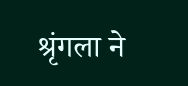श्रृंगला ने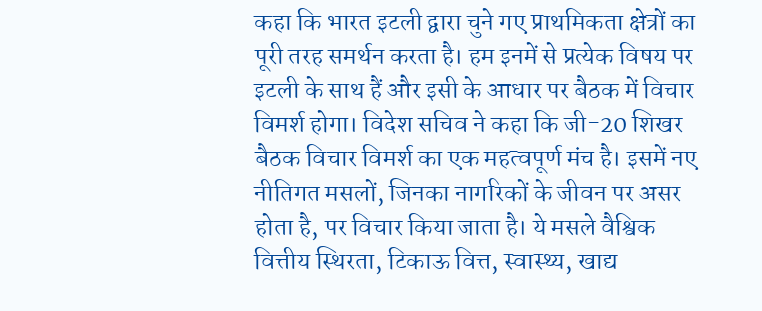कहा कि भारत इटली द्वारा चुने गए प्राथमिकता क्षेत्रों का पूरी तरह समर्थन करता है। हम इनमें से प्रत्येक विषय पर इटली के साथ हैं और इसी के आधार पर बैठक में विचार विमर्श होगा। विदेश सचिव ने कहा कि जी-20 शिखर बैठक विचार विमर्श का एक महत्वपूर्ण मंच है। इसमें नए नीतिगत मसलों, जिनका नागरिकों के जीवन पर असर होता है, पर विचार किया जाता है। ये मसले वैश्विक वित्तीय स्थिरता, टिकाऊ वित्त, स्वास्थ्य, खाद्य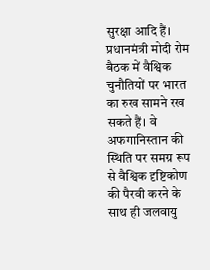सुरक्षा आदि हैं। प्रधानमंत्री मोदी रोम बैठक में वैश्विक चुनौतियों पर भारत का रुख सामने रख सकते हैं। वे अफगानिस्तान की स्थिति पर समग्र रूप से वैश्विक दृष्टिकोण की पैरवी करने के साथ ही जलवायु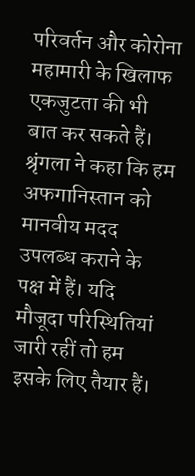परिवर्तन और कोरोना महामारी के खिलाफ एकजुटता की भी बात कर सकते हैं। श्रृंगला ने कहा कि हम अफगानिस्तान को मानवीय मदद उपलब्ध कराने के पक्ष में हैं। यदि मौजूदा परिस्थितियां जारी रहीं तो हम इसके लिए तैयार हैं।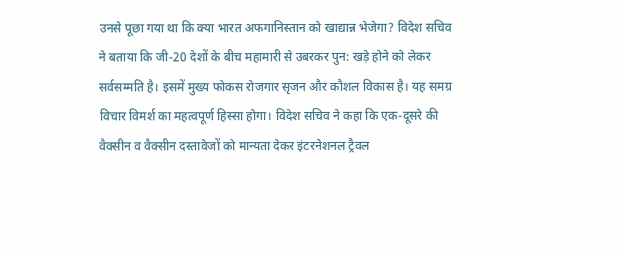उनसे पूछा गया था कि क्या भारत अफगानिस्तान को खाद्यान्न भेजेगा? विदेश सचिव ने बताया कि जी-20 देशों के बीच महामारी से उबरकर पुन: खड़े होने को लेकर सर्वसम्मति है। इसमें मुख्य फोकस रोजगार सृजन और कौशल विकास है। यह समग्र विचार विमर्श का महत्वपूर्ण हिस्सा होगा। विदेश सचिव ने कहा कि एक-दूसरे की वैक्सीन व वैक्सीन दस्तावेजों को मान्यता देकर इंटरनेशनल ट्रैवल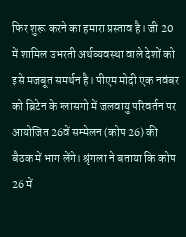फिर शुरू करने का हमारा प्रस्ताव है। जी 20 में शामिल उभरती अर्थव्यवस्था वाले देशों को इसे मजबूत समर्थन है। पीएम मोदी एक नवंबर को ब्रिटेन के ग्लासगो में जलवायु परिवर्तन पर आयोजित 26वें सम्मेलन (कोप 26) की बैठक में भाग लेंगे। श्रृंगला ने बताया कि कोप 26 में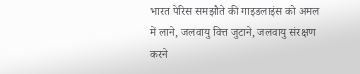भारत पेरिस समझौते की गाइडलाइंस को अमल में लाने, जलवायु वित्त जुटाने, जलवायु संरक्षण करने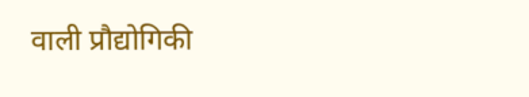वाली प्रौद्योगिकी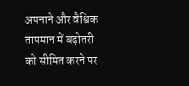अपनाने और वैश्विक तापमान में बढ़ोतरी को सीमित करने पर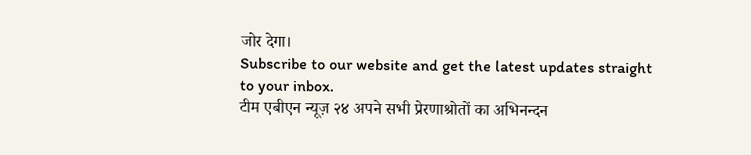जोर देगा।
Subscribe to our website and get the latest updates straight to your inbox.
टीम एबीएन न्यूज़ २४ अपने सभी प्रेरणाश्रोतों का अभिनन्दन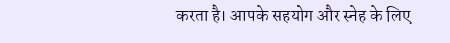करता है। आपके सहयोग और स्नेह के लिए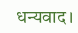धन्यवाद।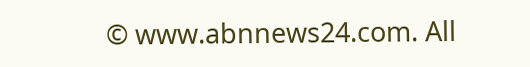© www.abnnews24.com. All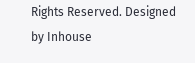Rights Reserved. Designed by Inhouse